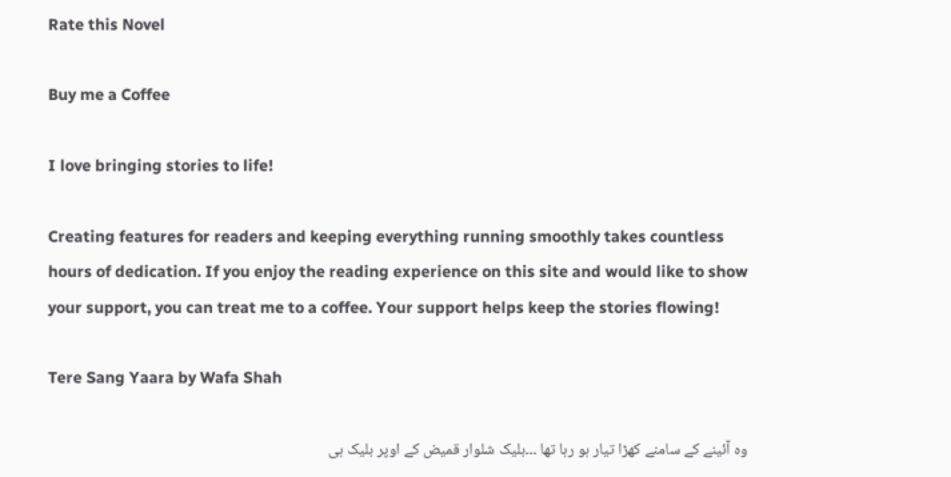Rate this Novel

Buy me a Coffee

I love bringing stories to life!

Creating features for readers and keeping everything running smoothly takes countless hours of dedication. If you enjoy the reading experience on this site and would like to show your support, you can treat me to a coffee. Your support helps keep the stories flowing!

Tere Sang Yaara by Wafa Shah

وہ آئینے کے سامنے کھڑا تیار ہو رہا تھا ۔۔۔بلیک شلوار قمیض کے اوپر بلیک ہی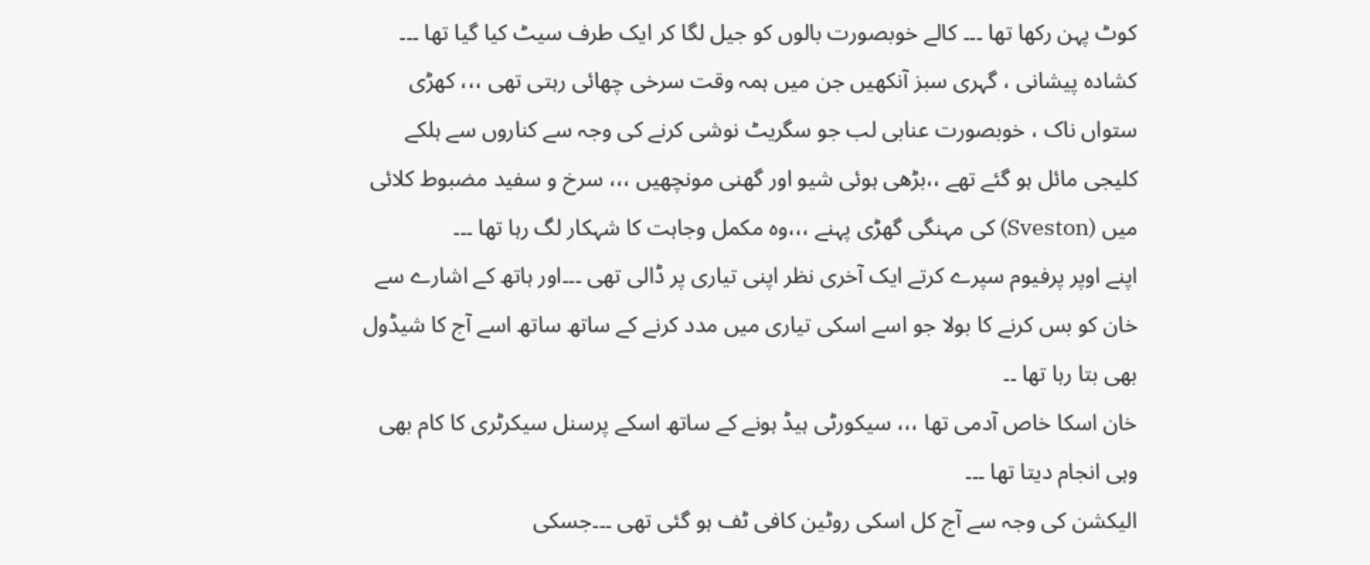کوٹ پہن رکھا تھا ۔۔۔ کالے خوبصورت بالوں کو جیل لگا کر ایک طرف سیٹ کیا گیا تھا ۔۔۔
کشادہ پیشانی ، گہری سبز آنکھیں جن میں ہمہ وقت سرخی چھائی رہتی تھی ،،، کھڑی ستواں ناک ، خوبصورت عنابی لب جو سگریٹ نوشی کرنے کی وجہ سے کناروں سے ہلکے کلیجی مائل ہو گئے تھے ،،بڑھی ہوئی شیو اور گھنی مونچھیں ،،، سرخ و سفید مضبوط کلائی میں (Sveston) کی مہنگی گھڑی پہنے ،،،وہ مکمل وجاہت کا شہکار لگ رہا تھا ۔۔۔
اپنے اوپر پرفیوم سپرے کرتے ایک آخری نظر اپنی تیاری پر ڈالی تھی ۔۔۔اور ہاتھ کے اشارے سے خان کو بس کرنے کا بولا جو اسے اسکی تیاری میں مدد کرنے کے ساتھ ساتھ اسے آج کا شیڈول بھی بتا رہا تھا ۔۔
خان اسکا خاص آدمی تھا ،،، سیکورٹی ہیڈ ہونے کے ساتھ اسکے پرسنل سیکرٹری کا کام بھی وہی انجام دیتا تھا ۔۔۔
الیکشن کی وجہ سے آج کل اسکی روٹین کافی ٹف ہو گئی تھی ۔۔۔جسکی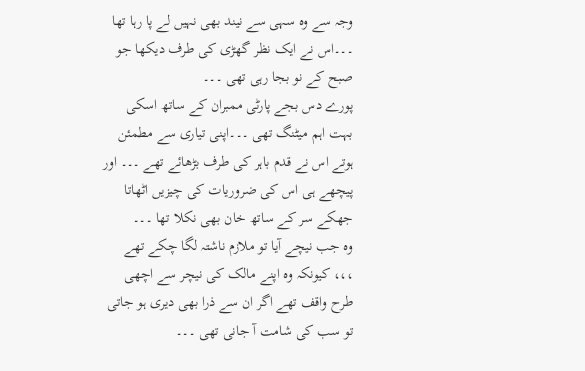وجہ سے وہ سہی سے نیند بھی نہیں لے پا رہا تھا ۔۔۔اس نے ایک نظر گھڑی کی طرف دیکھا جو صبح کے نو بجا رہی تھی ۔۔۔
پورے دس بجے پارٹی ممبران کے ساتھ اسکی بہت اہم میٹنگ تھی ۔۔۔اپنی تیاری سے مطمئن ہوتے اس نے قدم باہر کی طرف بڑھائے تھے ۔۔۔ اور پیچھے ہی اس کی ضروریات کی چیزیں اٹھاتا جھکے سر کے ساتھ خان بھی نکلا تھا ۔۔۔
وہ جب نیچے آیا تو ملازم ناشتہ لگا چکے تھے ،،، کیونکہ وہ اپنے مالک کی نیچر سے اچھی طرح واقف تھے اگر ان سے ذرا بھی دیری ہو جاتی تو سب کی شامت آ جانی تھی ۔۔۔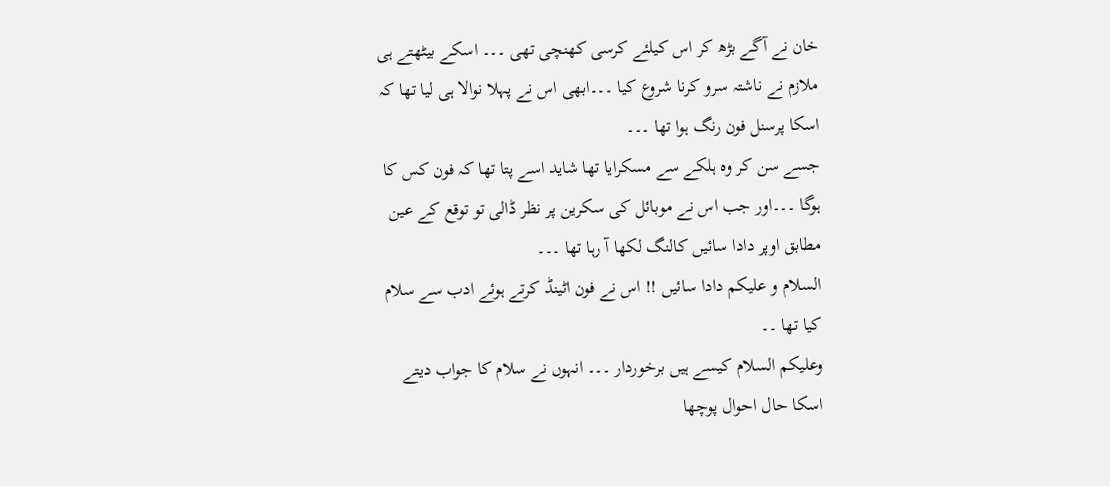خان نے آگے بڑھ کر اس کیلئے کرسی کھنچی تھی ۔۔۔ اسکے بیٹھتے ہی ملازم نے ناشتہ سرو کرنا شروع کیا ۔۔۔ابھی اس نے پہلا نوالا ہی لیا تھا کہ اسکا پرسنل فون رنگ ہوا تھا ۔۔۔
جسے سن کر وہ ہلکے سے مسکرایا تھا شاید اسے پتا تھا کہ فون کس کا ہوگا ۔۔۔اور جب اس نے موبائل کی سکرین پر نظر ڈالی تو توقع کے عین مطابق اوپر دادا سائیں کالنگ لکھا آ رہا تھا ۔۔۔
السلام و علیکم دادا سائیں !! اس نے فون اٹینڈ کرتے ہوئے ادب سے سلام کیا تھا ۔۔
وعلیکم السلام کیسے ہیں برخوردار ۔۔۔ انہوں نے سلام کا جواب دیتے اسکا حال احوال پوچھا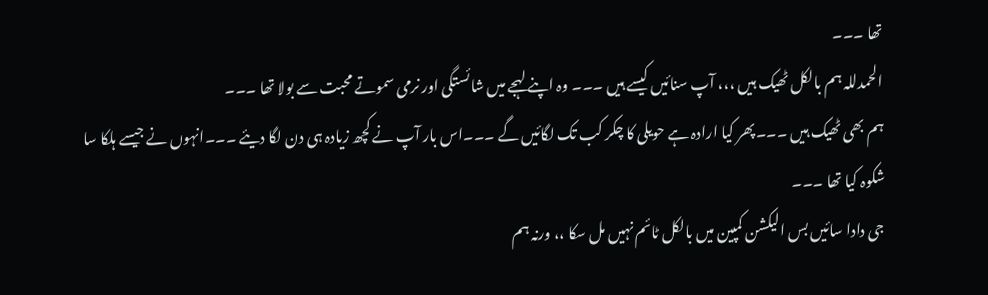تھا ۔۔۔
الحمدللہ ہم بالکل ٹھیک ہیں ،،، آپ سنائیں کیسے ہیں ۔۔۔ وہ اپنے لہجے میں شائستگی اور نرمی سموتے محبت سے بولا تھا ۔۔۔
ہم بھی ٹھیک ہیں ۔۔۔پھر کیا ارادہ ہے حویلی کا چکر کب تک لگائیں گے ۔۔۔اس بار آپ نے کچھ زیادہ ہی دن لگا دیئے ۔۔۔انہوں نے جیسے ہلکا سا شکوہ کیا تھا ۔۔۔
جی دادا سائیں بس الیکشن کمپین میں بالکل ٹائم نہیں مل سکا ،، ورنہ ہم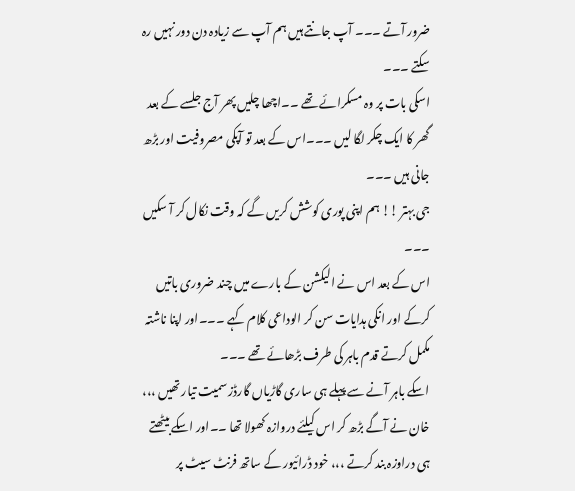ضرور آتے ۔۔۔ آپ جانتے ہیں ہم آپ سے زیادہ دن دور نہیں رہ سکتے ۔۔۔
اسکی بات پر وہ مسکرائے تھے ۔۔اچھا چلیں پھر آج جلسے کے بعد گھر کا ایک چکر لگا لیں ۔۔۔اس کے بعد تو آپکی مصروفیت اور بڑھ جانی ہیں ۔۔۔
جی بہتر !! ہم اپنی پوری کوشش کریں گے کہ وقت نکال کر آ سکیں ۔۔۔
اس کے بعد اس نے الیکشن کے بارے میں چند ضروری باتیں کرکے اور انکی ہدایات سن کر الوداعی کلام کہے ۔۔۔اور اپنا ناشتہ مکمل کرتے قدم باہر کی طرف بڑھائے تھے ۔۔۔
اسکے باہر آنے سے پہلے ہی ساری گاڑیاں گارڈز سمیت تیار تھیں ،،، خان نے آگے بڑھ کر اس کیلئے دروازہ کھولا تھا ۔۔اور اسکے بیٹھتے ہی دراوزہ بند کرتے ،،، خود ڈرائیور کے ساتھ فرنٹ سیٹ پر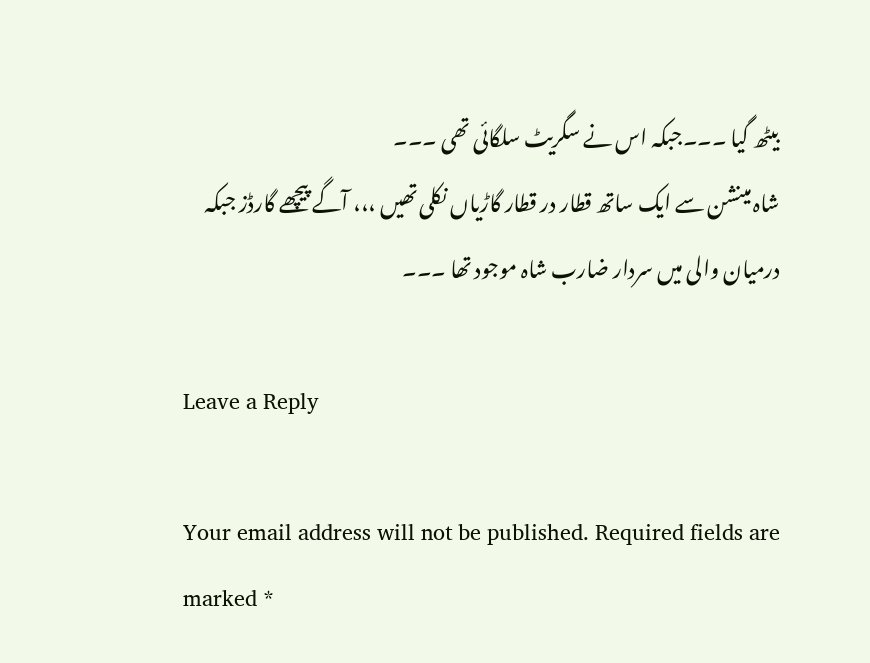بیٹھ گیا ۔۔۔جبکہ اس نے سگریٹ سلگائی تھی ۔۔۔
شاہ مینشن سے ایک ساتھ قطار در قطار گاڑیاں نکلی تھیں ،،، آگے پیچھے گارڈز جبکہ درمیان والی میں سردار ضارب شاہ موجود تھا ۔۔۔

Leave a Reply

Your email address will not be published. Required fields are marked *